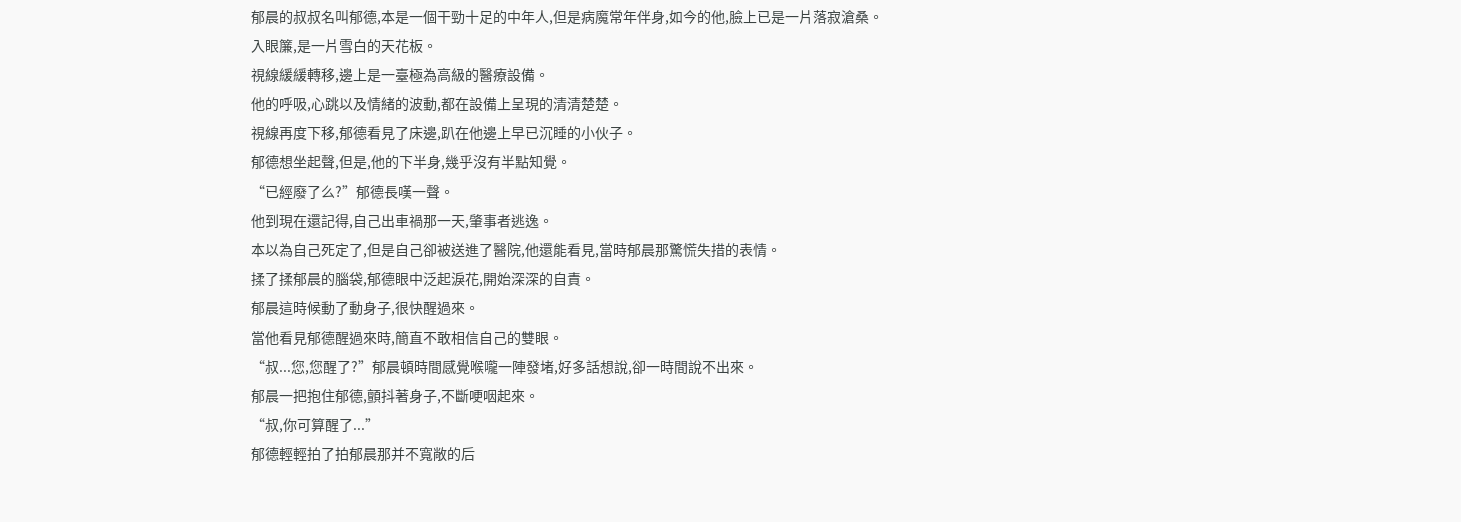郁晨的叔叔名叫郁德,本是一個干勁十足的中年人,但是病魔常年伴身,如今的他,臉上已是一片落寂滄桑。
入眼簾,是一片雪白的天花板。
視線緩緩轉移,邊上是一臺極為高級的醫療設備。
他的呼吸,心跳以及情緒的波動,都在設備上呈現的清清楚楚。
視線再度下移,郁德看見了床邊,趴在他邊上早已沉睡的小伙子。
郁德想坐起聲,但是,他的下半身,幾乎沒有半點知覺。
“已經廢了么?”郁德長嘆一聲。
他到現在還記得,自己出車禍那一天,肇事者逃逸。
本以為自己死定了,但是自己卻被送進了醫院,他還能看見,當時郁晨那驚慌失措的表情。
揉了揉郁晨的腦袋,郁德眼中泛起淚花,開始深深的自責。
郁晨這時候動了動身子,很快醒過來。
當他看見郁德醒過來時,簡直不敢相信自己的雙眼。
“叔...您,您醒了?”郁晨頓時間感覺喉嚨一陣發堵,好多話想說,卻一時間說不出來。
郁晨一把抱住郁德,顫抖著身子,不斷哽咽起來。
“叔,你可算醒了...”
郁德輕輕拍了拍郁晨那并不寬敞的后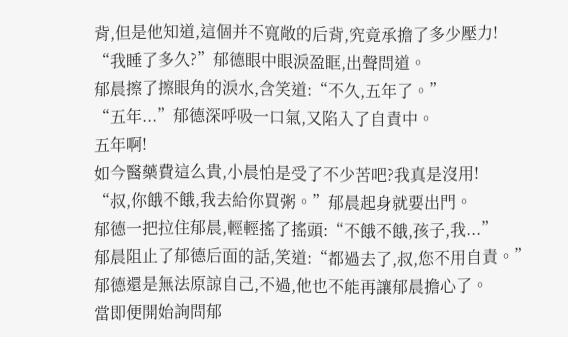背,但是他知道,這個并不寬敞的后背,究竟承擔了多少壓力!
“我睡了多久?”郁德眼中眼淚盈眶,出聲問道。
郁晨擦了擦眼角的淚水,含笑道:“不久,五年了。”
“五年...”郁德深呼吸一口氣,又陷入了自責中。
五年啊!
如今醫藥費這么貴,小晨怕是受了不少苦吧?我真是沒用!
“叔,你餓不餓,我去給你買粥。”郁晨起身就要出門。
郁德一把拉住郁晨,輕輕搖了搖頭:“不餓不餓,孩子,我...”
郁晨阻止了郁德后面的話,笑道:“都過去了,叔,您不用自責。”
郁德還是無法原諒自己,不過,他也不能再讓郁晨擔心了。
當即便開始詢問郁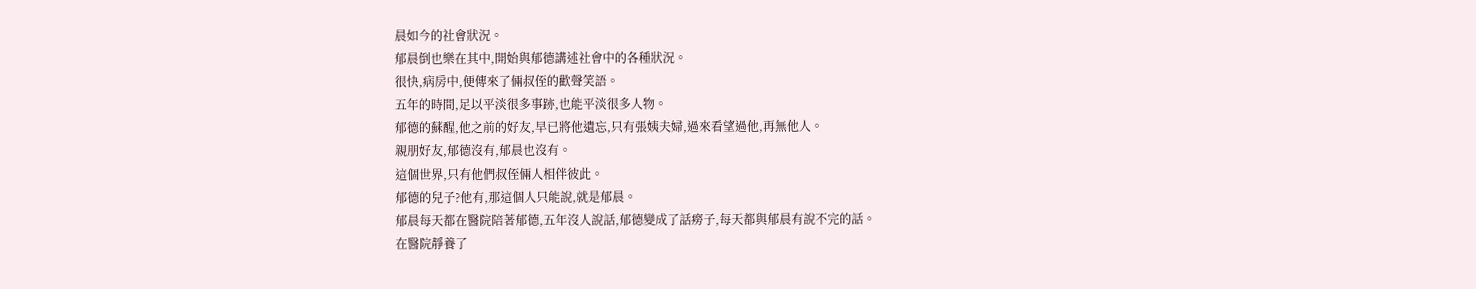晨如今的社會狀況。
郁晨倒也樂在其中,開始與郁德講述社會中的各種狀況。
很快,病房中,便傳來了倆叔侄的歡聲笑語。
五年的時間,足以平淡很多事跡,也能平淡很多人物。
郁德的蘇醒,他之前的好友,早已將他遺忘,只有張姨夫婦,過來看望過他,再無他人。
親朋好友,郁德沒有,郁晨也沒有。
這個世界,只有他們叔侄倆人相伴彼此。
郁德的兒子?他有,那這個人只能說,就是郁晨。
郁晨每天都在醫院陪著郁德,五年沒人說話,郁德變成了話癆子,每天都與郁晨有說不完的話。
在醫院靜養了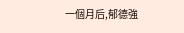一個月后,郁德強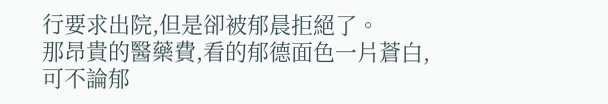行要求出院,但是卻被郁晨拒絕了。
那昂貴的醫藥費,看的郁德面色一片蒼白,可不論郁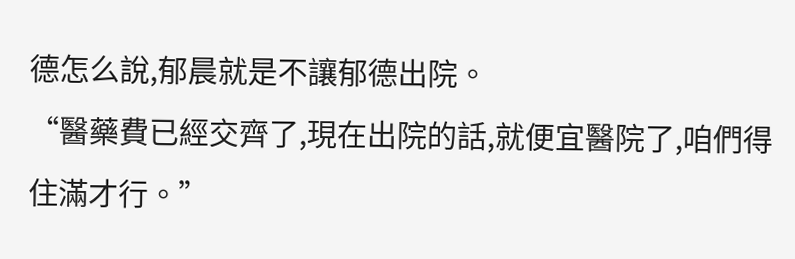德怎么說,郁晨就是不讓郁德出院。
“醫藥費已經交齊了,現在出院的話,就便宜醫院了,咱們得住滿才行。”